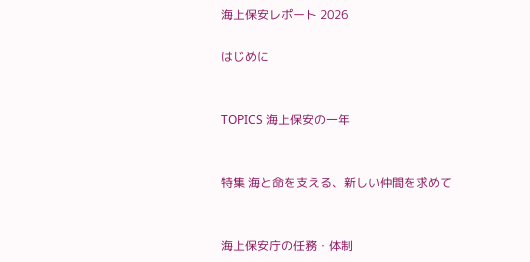海上保安レポート 2026

はじめに


TOPICS 海上保安の一年


特集 海と命を支える、新しい仲間を求めて


海上保安庁の任務・体制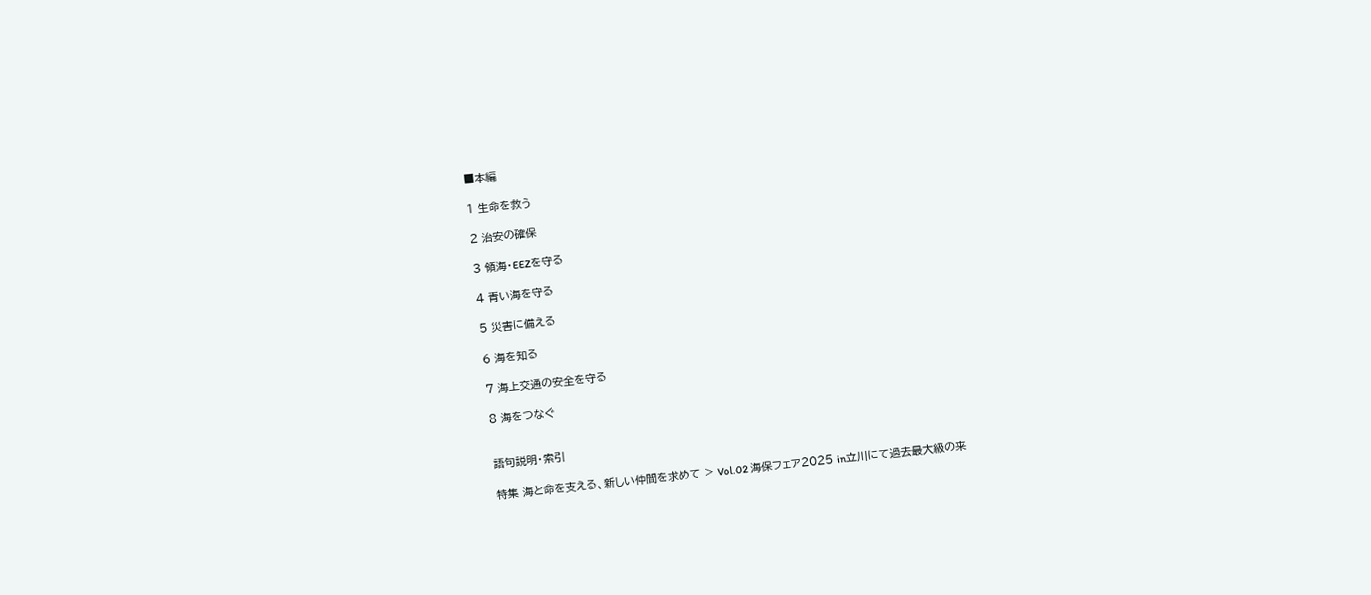■本編

1 生命を救う

2 治安の確保

3 領海・EEZを守る

4 青い海を守る

5 災害に備える

6 海を知る

7 海上交通の安全を守る

8 海をつなぐ


語句説明・索引

特集 海と命を支える、新しい仲間を求めて > Vol.02 海保フェア2025 in立川にて過去最大級の来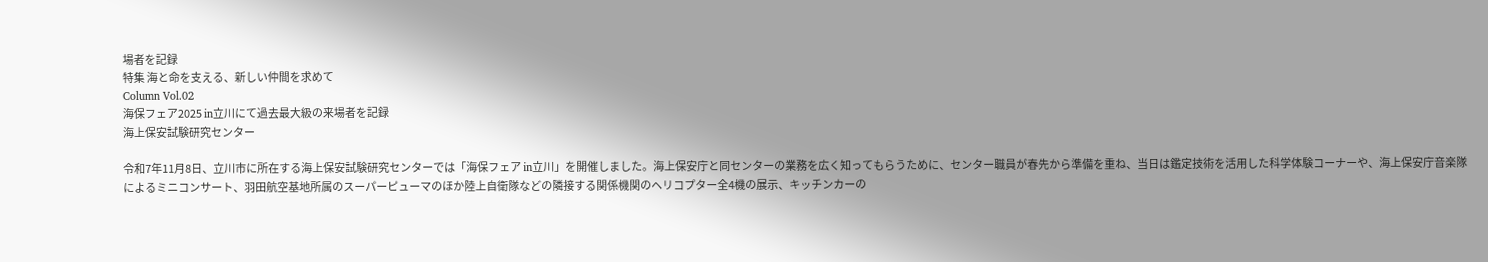場者を記録
特集 海と命を支える、新しい仲間を求めて
Column Vol.02
海保フェア2025 in立川にて過去最大級の来場者を記録
海上保安試験研究センター

令和7年11月8日、立川市に所在する海上保安試験研究センターでは「海保フェア in立川」を開催しました。海上保安庁と同センターの業務を広く知ってもらうために、センター職員が春先から準備を重ね、当日は鑑定技術を活用した科学体験コーナーや、海上保安庁音楽隊によるミニコンサート、羽田航空基地所属のスーパーピューマのほか陸上自衛隊などの隣接する関係機関のヘリコプター全4機の展示、キッチンカーの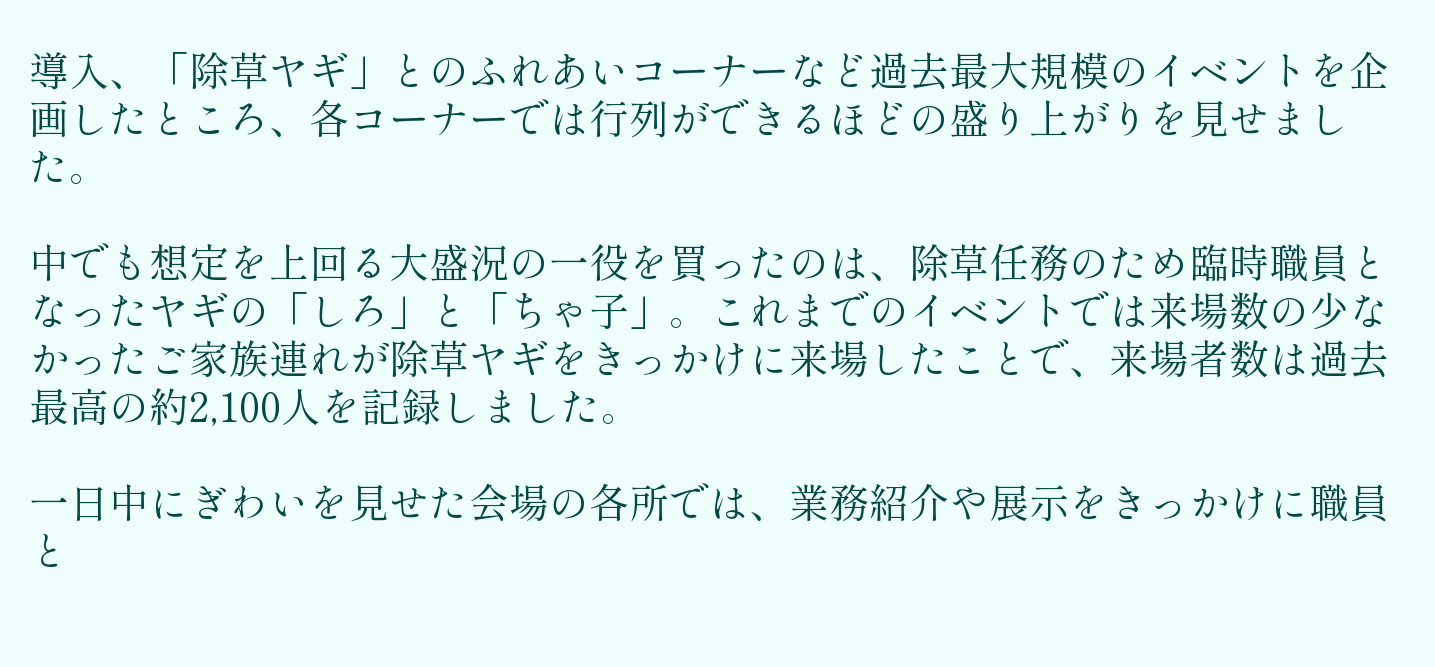導入、「除草ヤギ」とのふれあいコーナーなど過去最大規模のイベントを企画したところ、各コーナーでは行列ができるほどの盛り上がりを見せました。

中でも想定を上回る大盛況の一役を買ったのは、除草任務のため臨時職員となったヤギの「しろ」と「ちゃ子」。これまでのイベントでは来場数の少なかったご家族連れが除草ヤギをきっかけに来場したことで、来場者数は過去最高の約2,100人を記録しました。

一日中にぎわいを見せた会場の各所では、業務紹介や展示をきっかけに職員と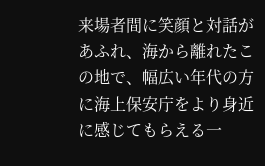来場者間に笑顔と対話があふれ、海から離れたこの地で、幅広い年代の方に海上保安庁をより身近に感じてもらえる一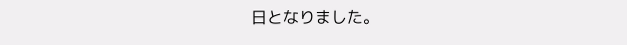日となりました。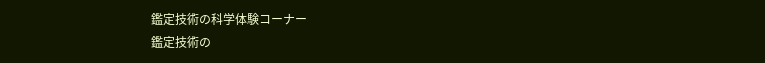鑑定技術の科学体験コーナー
鑑定技術の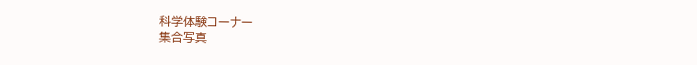科学体験コーナー
集合写真